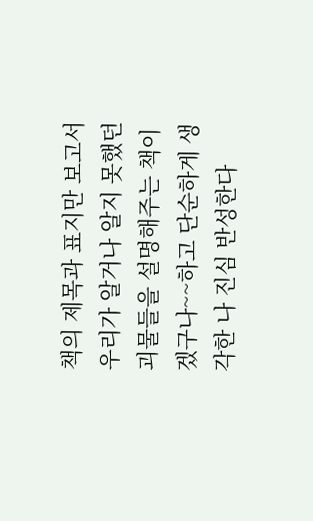책의 제목과 표지만 보고서 우리가 알거나 알지 못했던 괴물들을 설명해주는 책이겠구나~~하고 단순하게 생각한 나 진심 반성한다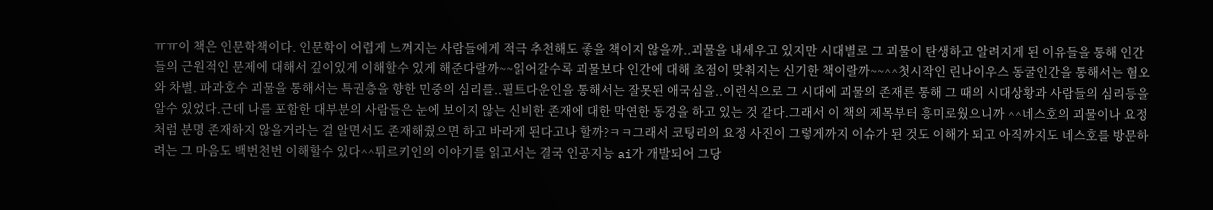ㅠㅠ이 책은 인문학책이다. 인문학이 어렵게 느껴지는 사람들에게 적극 추천해도 좋을 책이지 않을까..괴물을 내세우고 있지만 시대별로 그 괴물이 탄생하고 알려지게 된 이유들을 통해 인간들의 근원적인 문제에 대해서 깊이있게 이해할수 있게 해준다랄까~~읽어갈수록 괴물보다 인간에 대해 초점이 맞춰지는 신기한 책이랄까~~^^첫시작인 린나이우스 동굴인간을 통해서는 혐오와 차별. 파과호수 괴물을 통해서는 특권층을 향한 민중의 심리를..필트다운인을 통해서는 잘못된 애국심을..이런식으로 그 시대에 괴물의 존재른 통해 그 때의 시대상황과 사람들의 심리등을 알수 있었다.근데 나를 포함한 대부분의 사람들은 눈에 보이지 않는 신비한 존재에 대한 막연한 동경을 하고 있는 것 같다.그래서 이 책의 제목부터 흥미로웠으니까 ^^네스호의 괴물이나 요정처럼 분명 존재하지 않을거라는 걸 알면서도 존재해줬으면 하고 바라게 된다고나 할까?ㅋㅋ그래서 코팅리의 요정 사진이 그렇게까지 이슈가 된 것도 이해가 되고 아직까지도 네스호를 방문하려는 그 마음도 백번천번 이해할수 있다^^튀르키인의 이야기를 읽고서는 결국 인공지능 ai가 개발되어 그당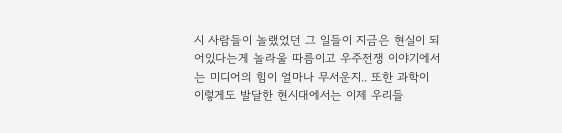시 사람들이 놀랬었던 그 일들이 지금은 현실이 되어있다는게 놀라울 따름이고 우주전쟁 이야기에서는 미디어의 힘이 얼마나 무서운지.. 또한 과학이 이렇게도 발달한 현시대에서는 이제 우리들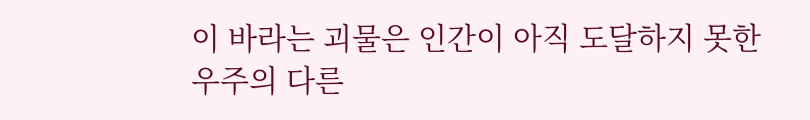이 바라는 괴물은 인간이 아직 도달하지 못한 우주의 다른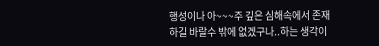행성이나 아~~~주 깊은 심해속에서 존재하길 바랄수 밖에 없겠구나..하는 생각이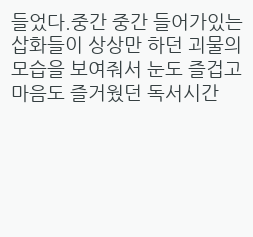들었다.중간 중간 들어가있는 삽화들이 상상만 하던 괴물의 모습을 보여줘서 눈도 즐겁고 마음도 즐거웠던 독서시간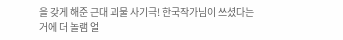을 갖게 해준 근대 괴물 사기극! 한국작가님이 쓰셨다는 거에 더 놀램 얼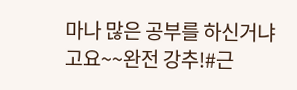마나 많은 공부를 하신거냐고요~~완전 강추!#근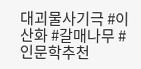대괴물사기극 #이산화 #갈매나무 #인문학추천